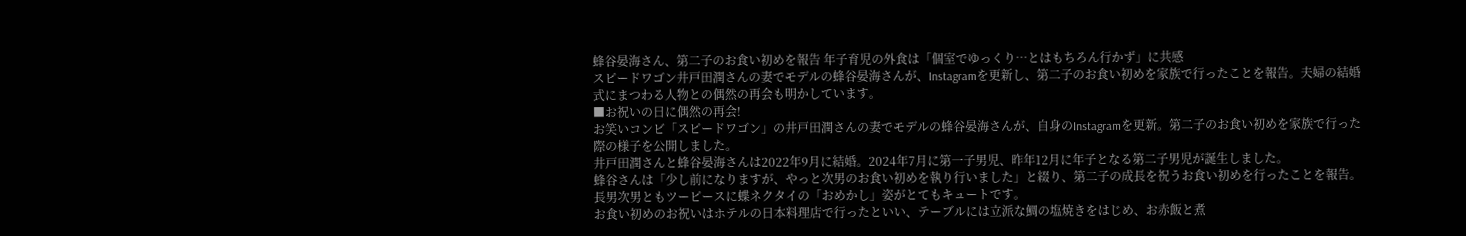蜂谷晏海さん、第二子のお食い初めを報告 年子育児の外食は「個室でゆっくり…とはもちろん行かず」に共感
スピードワゴン井戸田潤さんの妻でモデルの蜂谷晏海さんが、Instagramを更新し、第二子のお食い初めを家族で行ったことを報告。夫婦の結婚式にまつわる人物との偶然の再会も明かしています。
■お祝いの日に偶然の再会!
お笑いコンビ「スピードワゴン」の井戸田潤さんの妻でモデルの蜂谷晏海さんが、自身のInstagramを更新。第二子のお食い初めを家族で行った際の様子を公開しました。
井戸田潤さんと蜂谷晏海さんは2022年9月に結婚。2024年7月に第一子男児、昨年12月に年子となる第二子男児が誕生しました。
蜂谷さんは「少し前になりますが、やっと次男のお食い初めを執り行いました」と綴り、第二子の成長を祝うお食い初めを行ったことを報告。長男次男ともツーピースに蝶ネクタイの「おめかし」姿がとてもキュートです。
お食い初めのお祝いはホテルの日本料理店で行ったといい、テーブルには立派な鯛の塩焼きをはじめ、お赤飯と煮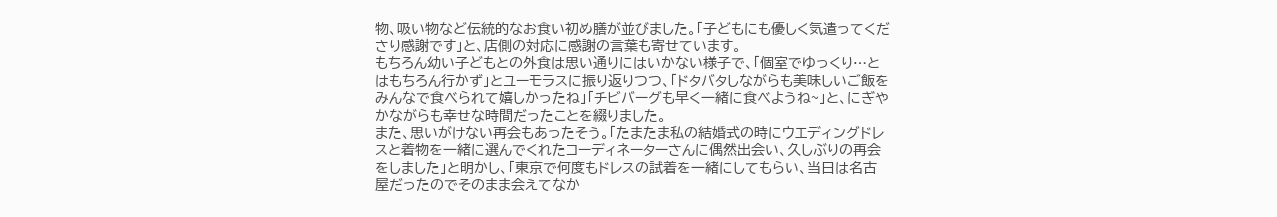物、吸い物など伝統的なお食い初め膳が並びました。「子どもにも優しく気遣ってくださり感謝です」と、店側の対応に感謝の言葉も寄せています。
もちろん幼い子どもとの外食は思い通りにはいかない様子で、「個室でゆっくり…とはもちろん行かず」とユーモラスに振り返りつつ、「ドタバタしながらも美味しいご飯をみんなで食べられて嬉しかったね」「チビバーグも早く一緒に食べようね~」と、にぎやかながらも幸せな時間だったことを綴りました。
また、思いがけない再会もあったそう。「たまたま私の結婚式の時にウエディングドレスと着物を一緒に選んでくれたコーディネーターさんに偶然出会い、久しぶりの再会をしました」と明かし、「東京で何度もドレスの試着を一緒にしてもらい、当日は名古屋だったのでそのまま会えてなか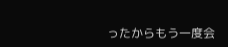ったからもう一度会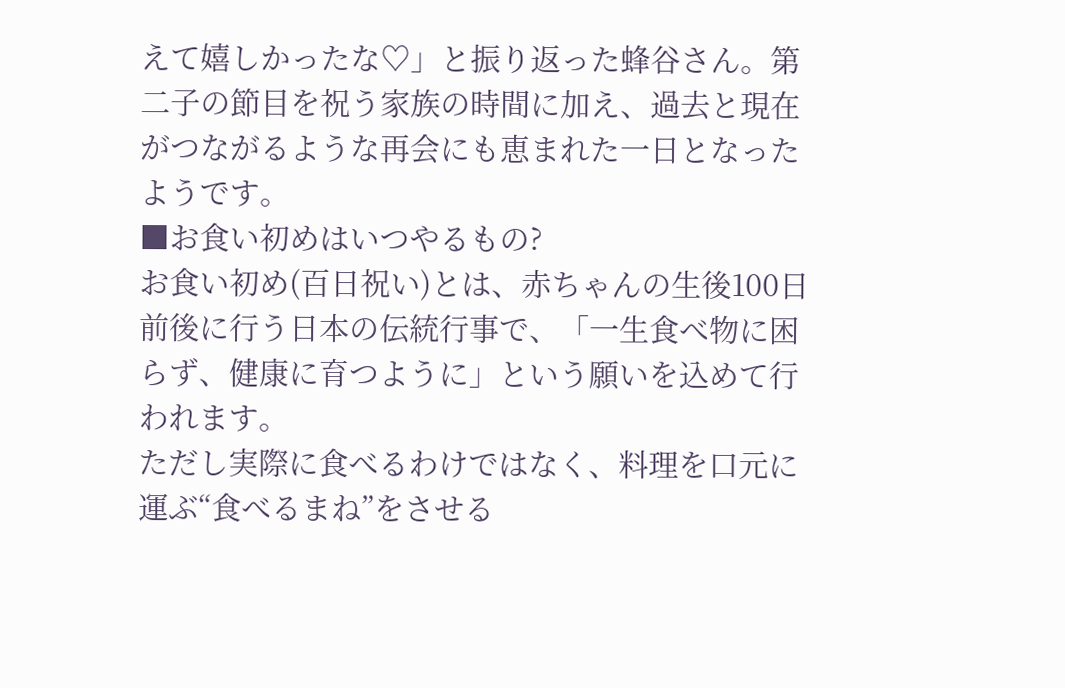えて嬉しかったな♡」と振り返った蜂谷さん。第二子の節目を祝う家族の時間に加え、過去と現在がつながるような再会にも恵まれた一日となったようです。
■お食い初めはいつやるもの?
お食い初め(百日祝い)とは、赤ちゃんの生後100日前後に行う日本の伝統行事で、「一生食べ物に困らず、健康に育つように」という願いを込めて行われます。
ただし実際に食べるわけではなく、料理を口元に運ぶ“食べるまね”をさせる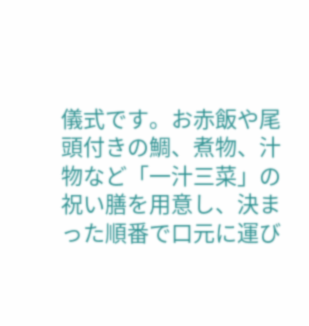儀式です。お赤飯や尾頭付きの鯛、煮物、汁物など「一汁三菜」の祝い膳を用意し、決まった順番で口元に運び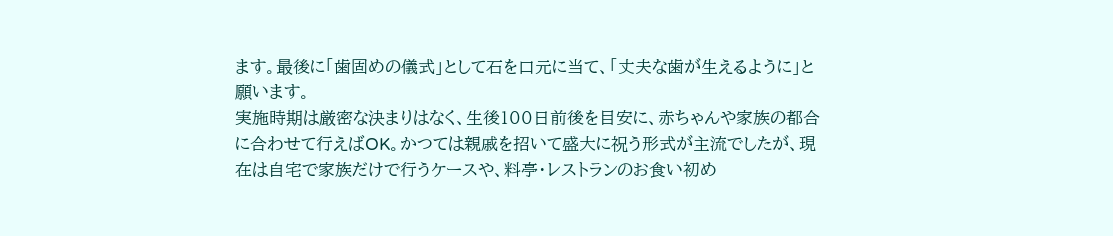ます。最後に「歯固めの儀式」として石を口元に当て、「丈夫な歯が生えるように」と願います。
実施時期は厳密な決まりはなく、生後100日前後を目安に、赤ちゃんや家族の都合に合わせて行えばOK。かつては親戚を招いて盛大に祝う形式が主流でしたが、現在は自宅で家族だけで行うケースや、料亭・レストランのお食い初め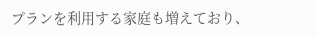プランを利用する家庭も増えており、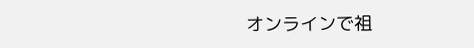オンラインで祖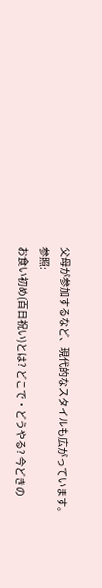父母が参加するなど、現代的なスタイルも広がっています。
参照:
お食い初め(百日祝い)とは? どこで・どうやる? 今どきの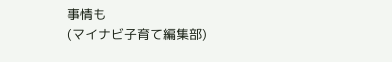事情も
(マイナビ子育て編集部)